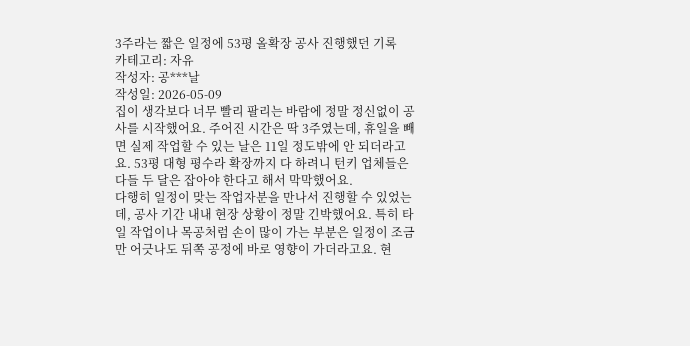3주라는 짧은 일정에 53평 올확장 공사 진행했던 기록
카테고리: 자유
작성자: 공***날
작성일: 2026-05-09
집이 생각보다 너무 빨리 팔리는 바람에 정말 정신없이 공사를 시작했어요. 주어진 시간은 딱 3주였는데, 휴일을 빼면 실제 작업할 수 있는 날은 11일 정도밖에 안 되더라고요. 53평 대형 평수라 확장까지 다 하려니 턴키 업체들은 다들 두 달은 잡아야 한다고 해서 막막했어요.
다행히 일정이 맞는 작업자분을 만나서 진행할 수 있었는데, 공사 기간 내내 현장 상황이 정말 긴박했어요. 특히 타일 작업이나 목공처럼 손이 많이 가는 부분은 일정이 조금만 어긋나도 뒤쪽 공정에 바로 영향이 가더라고요. 현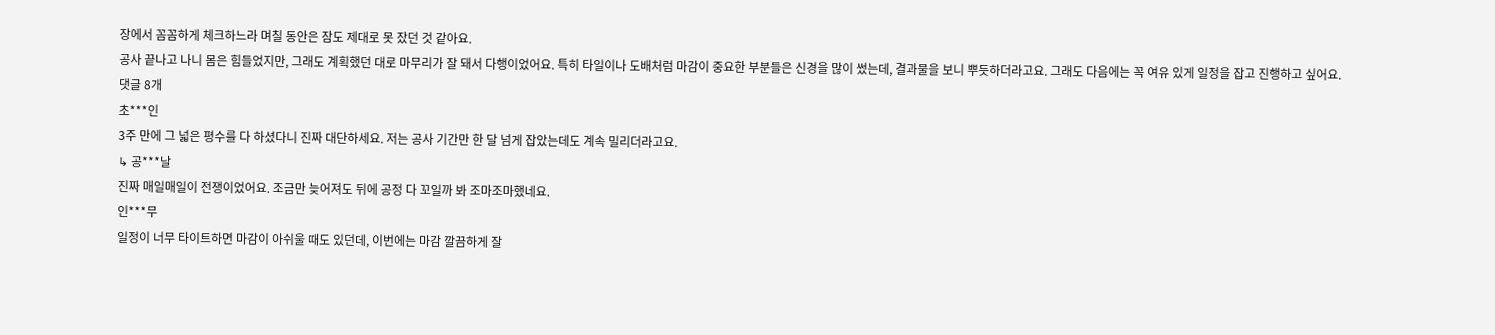장에서 꼼꼼하게 체크하느라 며칠 동안은 잠도 제대로 못 잤던 것 같아요.
공사 끝나고 나니 몸은 힘들었지만, 그래도 계획했던 대로 마무리가 잘 돼서 다행이었어요. 특히 타일이나 도배처럼 마감이 중요한 부분들은 신경을 많이 썼는데, 결과물을 보니 뿌듯하더라고요. 그래도 다음에는 꼭 여유 있게 일정을 잡고 진행하고 싶어요.
댓글 8개
초***인
3주 만에 그 넓은 평수를 다 하셨다니 진짜 대단하세요. 저는 공사 기간만 한 달 넘게 잡았는데도 계속 밀리더라고요.
↳ 공***날
진짜 매일매일이 전쟁이었어요. 조금만 늦어져도 뒤에 공정 다 꼬일까 봐 조마조마했네요.
인***무
일정이 너무 타이트하면 마감이 아쉬울 때도 있던데, 이번에는 마감 깔끔하게 잘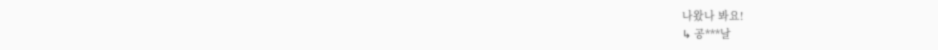나왔나 봐요!
↳ 공***날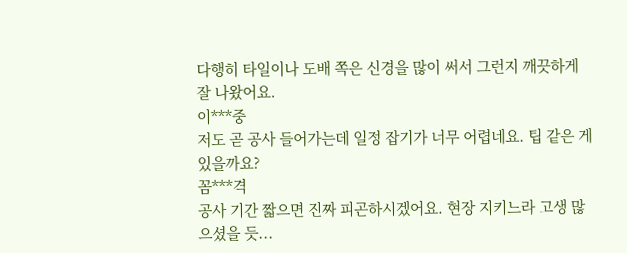다행히 타일이나 도배 쪽은 신경을 많이 써서 그런지 깨끗하게 잘 나왔어요.
이***중
저도 곧 공사 들어가는데 일정 잡기가 너무 어렵네요. 팁 같은 게 있을까요?
꼼***격
공사 기간 짧으면 진짜 피곤하시겠어요. 현장 지키느라 고생 많으셨을 듯...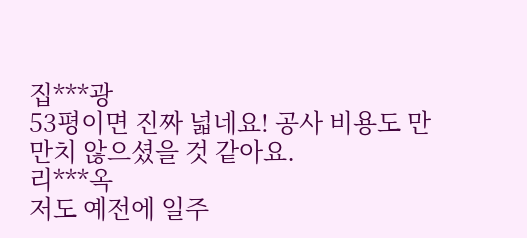집***광
53평이면 진짜 넓네요! 공사 비용도 만만치 않으셨을 것 같아요.
리***옥
저도 예전에 일주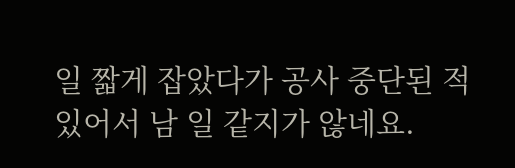일 짧게 잡았다가 공사 중단된 적 있어서 남 일 같지가 않네요.